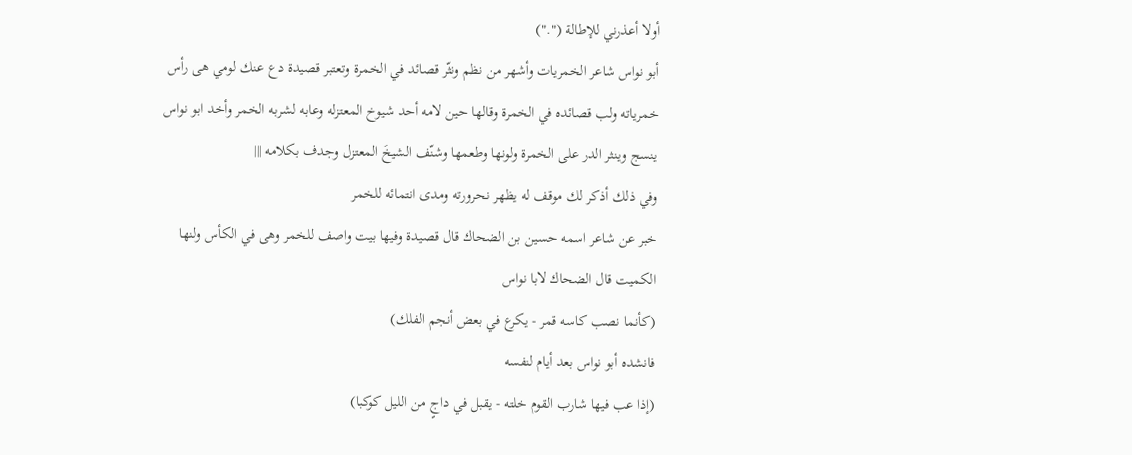أولا أعذرني للإطالة (".")
أبو نواس شاعر الخمريات وأشهر من نظم ونثّر قصائد في الخمرة وتعتبر قصيدة دع عنك لومي هى رأس خمرياته ولب قصائده في الخمرة وقالها حين لامه أحد شيوخ المعتزله وعابه لشربه الخمر وأخد ابو نواس ينسج وينثر الدر على الخمرة ولونها وطعمها وشنّف الشيخَ المعتزل وجدف بكلامه |||
وفي ذلك أذكر لك موقف له يظهر نحرورته ومدى انتمائه للخمر
خبر عن شاعر اسمه حسين بن الضحاك قال قصيدة وفيها بيت واصف للخمر وهى في الكأس ولنها الكميت قال الضحاك لابا نواس
(كأنما نصب كاسه قمر - يكرع في بعض أنجم الفلك)
فانشده أبو نواس بعد أيام لنفسه
(إذا عب فيها شارب القوم خلته - يقبل في داجٍ من الليل كوكبا)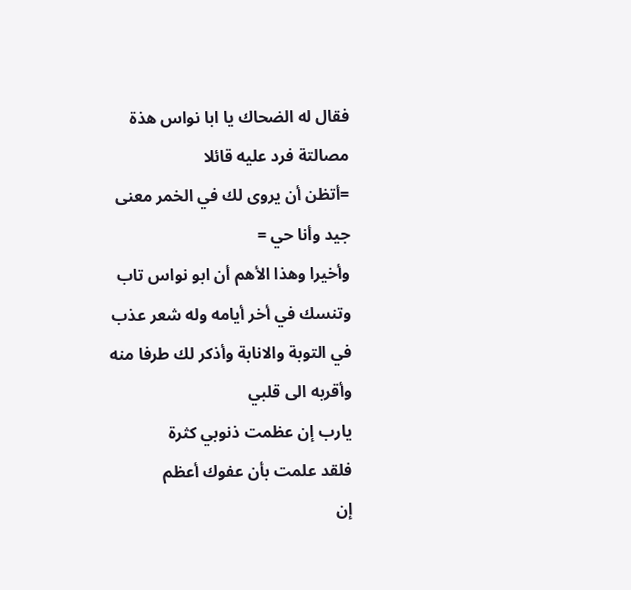فقال له الضحاك يا ابا نواس هذة مصالتة فرد عليه قائلا
=أتظن أن يروى لك في الخمر معنى جيد وأنا حي =
وأخيرا وهذا الأهم أن ابو نواس تاب وتنسك في أخر أيامه وله شعر عذب في التوبة والانابة وأذكر لك طرفا منه وأقربه الى قلبي
يارب إن عظمت ذنوبي كثرة
فلقد علمت بأن عفوك أعظم
إن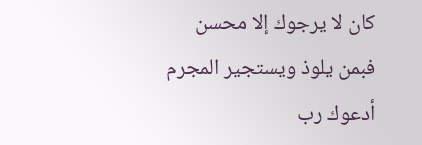كان لا يرجوك إلا محسن
فبمن يلوذ ويستجير المجرم
أدعوك رب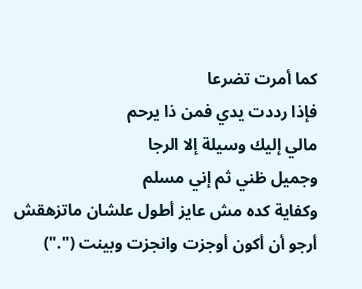كما أمرت تضرعا
فإذا رددت يدي فمن ذا يرحم
مالي إليك وسيلة إلا الرجا
وجميل ظني ثم إني مسلم
وكفاية كده مش عايز أطول علشان ماتزهقش
أرجو أن أكون أوجزت وانجزت وبينت (".")